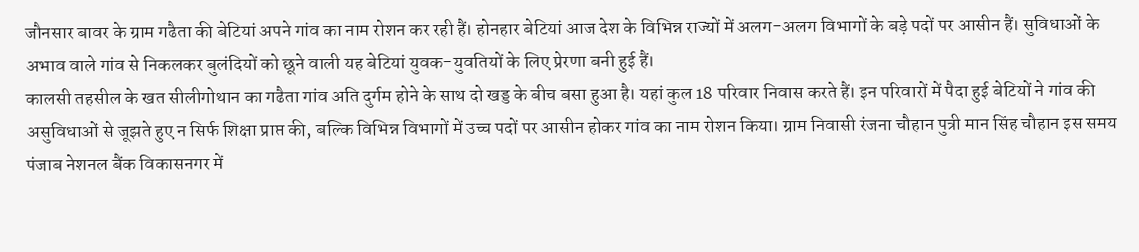जौनसार बावर के ग्राम गढैता की बेटियां अपने गांव का नाम रोशन कर रही हैं। होनहार बेटियां आज देश के विभिन्न राज्यों में अलग-अलग विभागों के बड़े पदों पर आसीन हैं। सुविधाओं के अभाव वाले गांव से निकलकर बुलंदियों को छूने वाली यह बेटियां युवक-युवतियों के लिए प्रेरणा बनी हुई हैं।
कालसी तहसील के खत सीलीगोथान का गढैता गांव अति दुर्गम होने के साथ दो खड्ड के बीच बसा हुआ है। यहां कुल 18 परिवार निवास करते हैं। इन परिवारों में पैदा हुई बेटियों ने गांव की असुविधाओं से जूझते हुए न सिर्फ शिक्षा प्राप्त की, बल्कि विभिन्न विभागों में उच्च पदों पर आसीन होकर गांव का नाम रोशन किया। ग्राम निवासी रंजना चौहान पुत्री मान सिंह चौहान इस समय पंजाब नेशनल बैंक विकासनगर में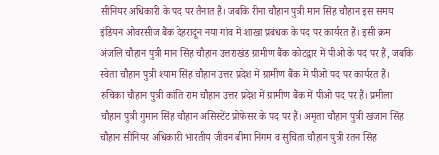सीनियर अधिकारी के पद पर तैनात हैं। जबकि रीना चौहान पुत्री मान सिंह चौहान इस समय इंडियन ओवरसीज बैंक देहरादून नया गांव में शाखा प्रबंधक के पद पर कार्यरत हैं। इसी क्रम अंजलि चौहान पुत्री मान सिंह चौहान उत्तराखंड ग्रामीण बैंक कोटद्वार में पीओ के पद पर हैं, जबकि स्वेता चौहान पुत्री श्याम सिंह चौहान उत्तर प्रदेश में ग्रामीण बैंक में पीओ पद पर कार्यरत हैं। रुचिका चौहान पुत्री कांति राम चौहान उत्तर प्रदेश में ग्रामीण बैंक में पीओ पद पर हैं। प्रमीला चौहान पुत्री गुमान सिंह चौहान असिस्टेंट प्रोफेसर के पद पर हैं। अमृता चौहान पुत्री खजान सिंह चौहान सीनियर अधिकारी भारतीय जीवन बीमा निगम व सुचिता चौहान पुत्री रतन सिंह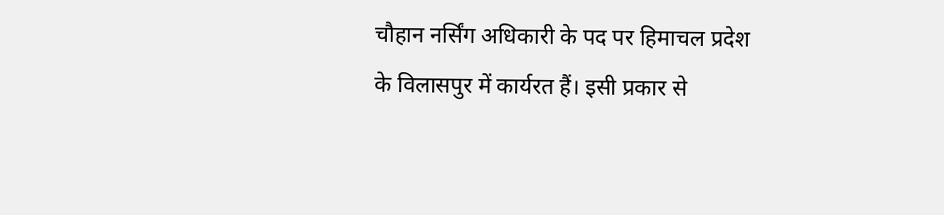चौहान नर्सिंग अधिकारी के पद पर हिमाचल प्रदेश के विलासपुर में कार्यरत हैं। इसी प्रकार से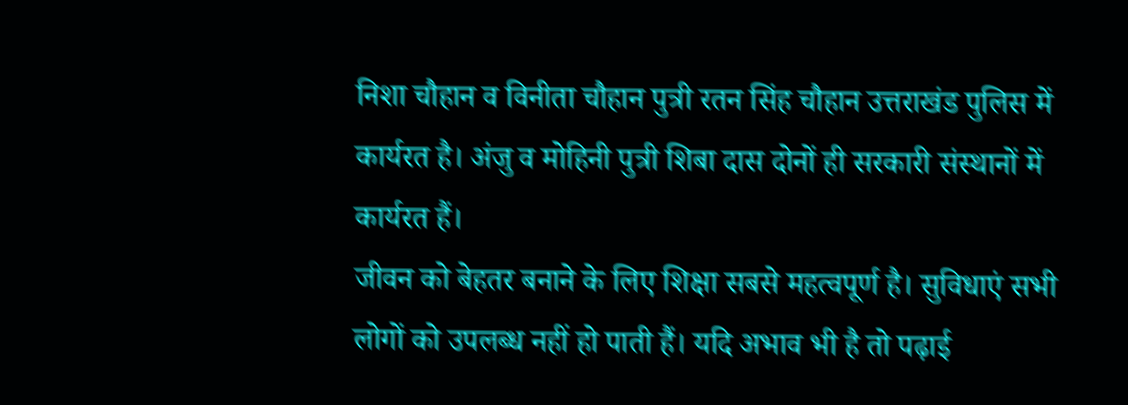निशा चौहान व विनीता चौहान पुत्री रतन सिंह चौहान उत्तराखंड पुलिस में कार्यरत है। अंजु व मोहिनी पुत्री शिबा दास दोनों ही सरकारी संस्थानों में कार्यरत हैं।
जीवन को बेहतर बनाने के लिए शिक्षा सबसे महत्वपूर्ण है। सुविधाएं सभी लोगों को उपलब्ध नहीं हो पाती हैं। यदि अभाव भी है तो पढ़ाई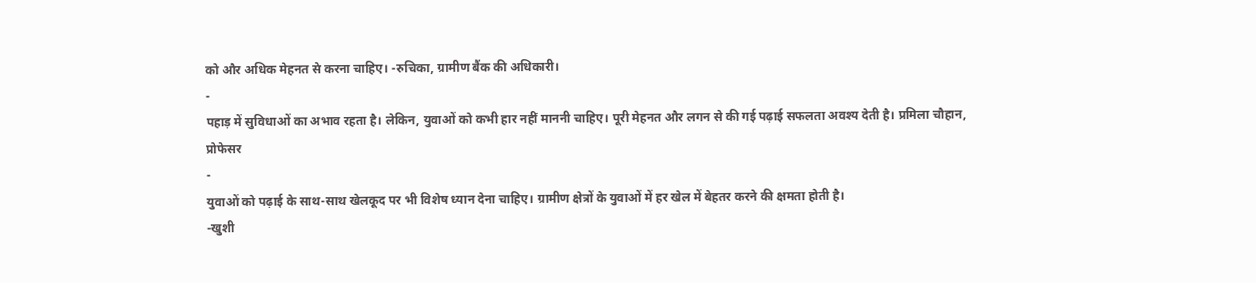को और अधिक मेहनत से करना चाहिए। -रुचिका, ग्रामीण बैंक की अधिकारी।
-
पहाड़ में सुविधाओं का अभाव रहता है। लेकिन, युवाओं को कभी हार नहीं माननी चाहिए। पूरी मेहनत और लगन से की गई पढ़ाई सफलता अवश्य देती है। प्रमिला चौहान, प्रोफेसर
-
युवाओं को पढ़ाई के साथ-साथ खेलकूद पर भी विशेष ध्यान देना चाहिए। ग्रामीण क्षेत्रों के युवाओं में हर खेल में बेहतर करने की क्षमता होती है।
-खुशी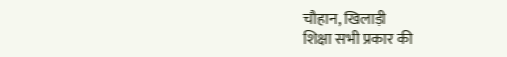चौहान, खिलाड़ी
शिक्षा सभी प्रकार की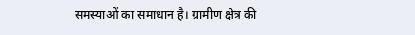समस्याओं का समाधान है। ग्रामीण क्षेत्र की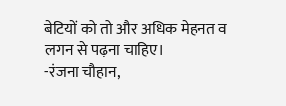बेटियों को तो और अधिक मेहनत व लगन से पढ़ना चाहिए।
-रंजना चौहान,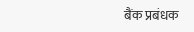बैंक प्रबंधक